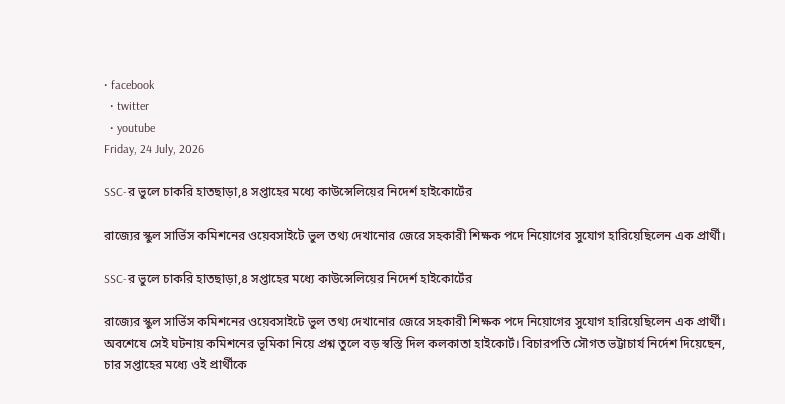• facebook
  • twitter
  • youtube
Friday, 24 July, 2026

SSC-র ভুলে চাকরি হাতছাড়া,৪ সপ্তাহের মধ্যে কাউন্সেলিয়ের নিদের্শ হাইকোর্টের

রাজ্যের স্কুল সার্ভিস কমিশনের ওয়েবসাইটে ভুল তথ্য দেখানোর জেরে সহকারী শিক্ষক পদে নিয়োগের সুযোগ হারিয়েছিলেন এক প্রার্থী।

SSC-র ভুলে চাকরি হাতছাড়া,৪ সপ্তাহের মধ্যে কাউন্সেলিয়ের নিদের্শ হাইকোর্টের

রাজ্যের স্কুল সার্ভিস কমিশনের ওয়েবসাইটে ভুল তথ্য দেখানোর জেরে সহকারী শিক্ষক পদে নিয়োগের সুযোগ হারিয়েছিলেন এক প্রার্থী। অবশেষে সেই ঘটনায় কমিশনের ভূমিকা নিয়ে প্রশ্ন তুলে বড় স্বস্তি দিল কলকাতা হাইকোর্ট। বিচারপতি সৌগত ভট্টাচার্য নির্দেশ দিয়েছেন, চার সপ্তাহের মধ্যে ওই প্রার্থীকে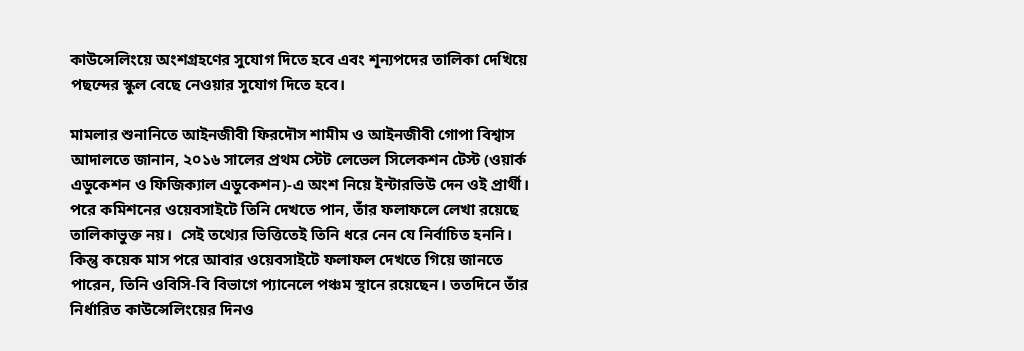কাউন্সেলিংয়ে অংশগ্রহণের সুযোগ দিতে হবে এবং শূন্যপদের তালিকা দেখিয়ে পছন্দের স্কুল বেছে নেওয়ার সুযোগ দিতে হবে।

মামলার শুনানিতে আইনজীবী ফিরদৌস শামীম ও আইনজীবী গোপা বিশ্বাস আদালতে জানান, ২০১৬ সালের প্রথম স্টেট লেভেল সিলেকশন টেস্ট (ওয়ার্ক এডুকেশন ও ফিজিক্যাল এডুকেশন)-এ অংশ নিয়ে ইন্টারভিউ দেন ওই প্রার্থী। পরে কমিশনের ওয়েবসাইটে তিনি দেখতে পান, তাঁর ফলাফলে লেখা রয়েছে তালিকাভুক্ত নয়।  সেই তথ্যের ভিত্তিতেই তিনি ধরে নেন যে নির্বাচিত হননি। কিন্তু কয়েক মাস পরে আবার ওয়েবসাইটে ফলাফল দেখতে গিয়ে জানতে পারেন, তিনি ওবিসি-বি বিভাগে প্যানেলে পঞ্চম স্থানে রয়েছেন। ততদিনে তাঁর নির্ধারিত কাউন্সেলিংয়ের দিনও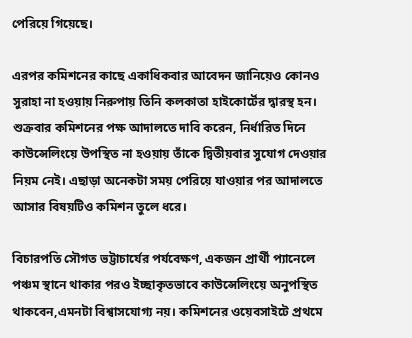পেরিয়ে গিয়েছে।

এরপর কমিশনের কাছে একাধিকবার আবেদন জানিয়েও কোনও সুরাহা না হওয়ায় নিরুপায় তিনি কলকাতা হাইকোর্টের দ্বারস্থ হন। শুক্রবার কমিশনের পক্ষ আদালতে দাবি করেন, নির্ধারিত দিনে কাউন্সেলিংয়ে উপস্থিত না হওয়ায় তাঁকে দ্বিতীয়বার সুযোগ দেওয়ার নিয়ম নেই। এছাড়া অনেকটা সময় পেরিয়ে যাওয়ার পর আদালতে আসার বিষয়টিও কমিশন তুলে ধরে।

বিচারপতি সৌগত ভট্টাচার্যের পর্যবেক্ষণ, একজন প্রার্থী প্যানেলে পঞ্চম স্থানে থাকার পরও ইচ্ছাকৃতভাবে কাউন্সেলিংয়ে অনুপস্থিত থাকবেন,এমনটা বিশ্বাসযোগ্য নয়। কমিশনের ওয়েবসাইটে প্রথমে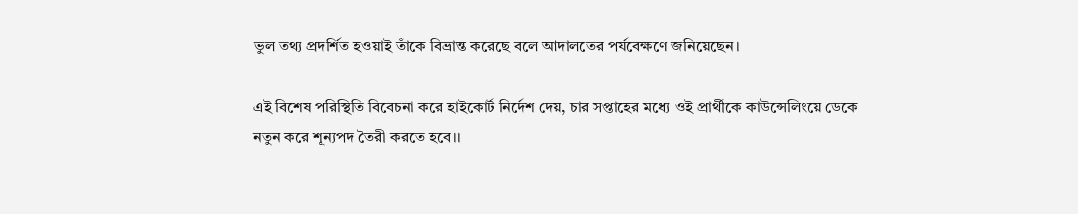ভুল তথ্য প্রদর্শিত হওয়াই তাঁকে বিভ্রান্ত করেছে বলে আদালতের পর্যবেক্ষণে জনিয়েছেন।

এই বিশেষ পরিস্থিতি বিবেচনা করে হাইকোর্ট নির্দেশ দেয়, চার সপ্তাহের মধ্যে ওই প্রার্থীকে কাউন্সেলিংয়ে ডেকে নতুন করে শূন্যপদ তৈরী করতে হবে।।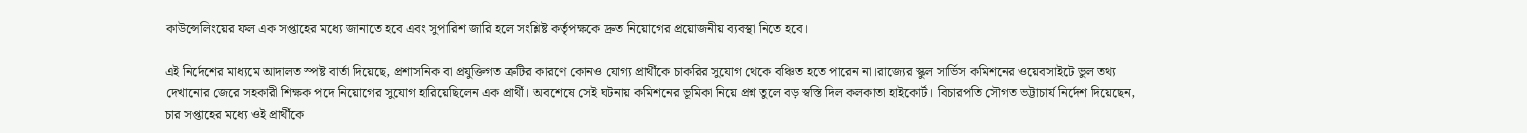কাউন্সেলিংয়ের ফল এক সপ্তাহের মধ্যে জানাতে হবে এবং সুপারিশ জারি হলে সংশ্লিষ্ট কর্তৃপক্ষকে দ্রুত নিয়োগের প্রয়োজনীয় ব্যবস্থা নিতে হবে।

এই নির্দেশের মাধ্যমে আদালত স্পষ্ট বার্তা দিয়েছে, প্রশাসনিক বা প্রযুক্তিগত ত্রুটির কারণে কোনও যোগ্য প্রার্থীকে চাকরির সুযোগ থেকে বঞ্চিত হতে পারেন না।রাজ্যের স্কুল সার্ভিস কমিশনের ওয়েবসাইটে ভুল তথ্য দেখানোর জেরে সহকারী শিক্ষক পদে নিয়োগের সুযোগ হারিয়েছিলেন এক প্রার্থী। অবশেষে সেই ঘটনায় কমিশনের ভূমিকা নিয়ে প্রশ্ন তুলে বড় স্বস্তি দিল কলকাতা হাইকোর্ট। বিচারপতি সৌগত ভট্টাচার্য নির্দেশ দিয়েছেন, চার সপ্তাহের মধ্যে ওই প্রার্থীকে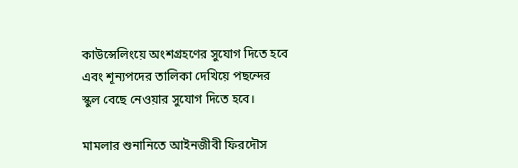কাউন্সেলিংয়ে অংশগ্রহণের সুযোগ দিতে হবে এবং শূন্যপদের তালিকা দেখিয়ে পছন্দের স্কুল বেছে নেওয়ার সুযোগ দিতে হবে।

মামলার শুনানিতে আইনজীবী ফিরদৌস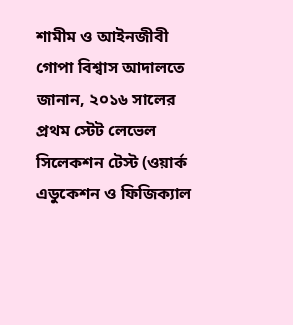শামীম ও আইনজীবী গোপা বিশ্বাস আদালতে জানান, ২০১৬ সালের প্রথম স্টেট লেভেল সিলেকশন টেস্ট (ওয়ার্ক এডুকেশন ও ফিজিক্যাল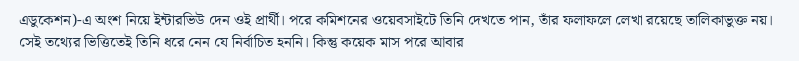এডুকেশন)-এ অংশ নিয়ে ইন্টারভিউ দেন ওই প্রার্থী। পরে কমিশনের ওয়েবসাইটে তিনি দেখতে পান, তাঁর ফলাফলে লেখা রয়েছে তালিকাভুক্ত নয়। সেই তথ্যের ভিত্তিতেই তিনি ধরে নেন যে নির্বাচিত হননি। কিন্তু কয়েক মাস পরে আবার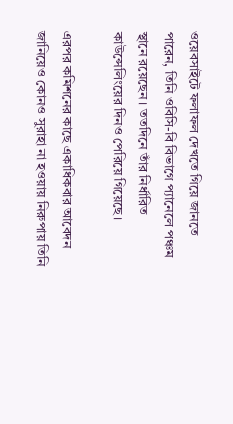ওয়েবসাইটে ফলাফল দেখতে গিয়ে জানতে পারেন, তিনি ওবিসি-বি বিভাগে প্যানেলে পঞ্চম স্থানে রয়েছেন। ততদিনে তাঁর নির্ধারিত কাউন্সেলিংয়ের দিনও পেরিয়ে গিয়েছে।

এরপর কমিশনের কাছে একাধিকবার আবেদন জানিয়েও কোনও সুরাহা না হওয়ায় নিরুপায় তিনি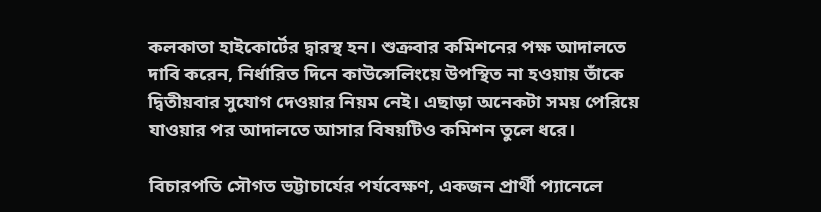কলকাতা হাইকোর্টের দ্বারস্থ হন। শুক্রবার কমিশনের পক্ষ আদালতে দাবি করেন, নির্ধারিত দিনে কাউন্সেলিংয়ে উপস্থিত না হওয়ায় তাঁকে দ্বিতীয়বার সুযোগ দেওয়ার নিয়ম নেই। এছাড়া অনেকটা সময় পেরিয়ে যাওয়ার পর আদালতে আসার বিষয়টিও কমিশন তুলে ধরে।

বিচারপতি সৌগত ভট্টাচার্যের পর্যবেক্ষণ, একজন প্রার্থী প্যানেলে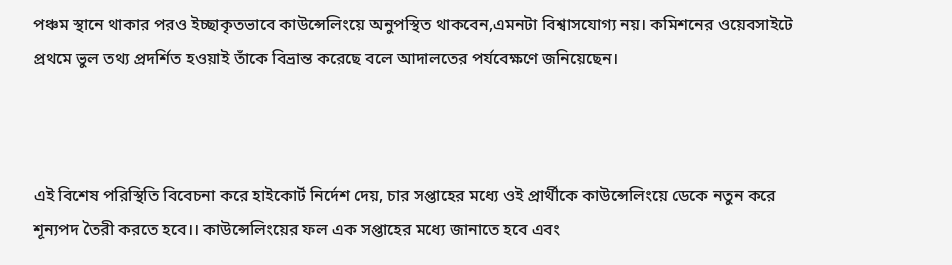পঞ্চম স্থানে থাকার পরও ইচ্ছাকৃতভাবে কাউন্সেলিংয়ে অনুপস্থিত থাকবেন,এমনটা বিশ্বাসযোগ্য নয়। কমিশনের ওয়েবসাইটে প্রথমে ভুল তথ্য প্রদর্শিত হওয়াই তাঁকে বিভ্রান্ত করেছে বলে আদালতের পর্যবেক্ষণে জনিয়েছেন।



এই বিশেষ পরিস্থিতি বিবেচনা করে হাইকোর্ট নির্দেশ দেয়, চার সপ্তাহের মধ্যে ওই প্রার্থীকে কাউন্সেলিংয়ে ডেকে নতুন করে শূন্যপদ তৈরী করতে হবে।। কাউন্সেলিংয়ের ফল এক সপ্তাহের মধ্যে জানাতে হবে এবং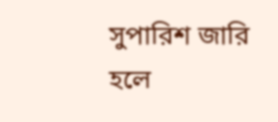সুপারিশ জারি হলে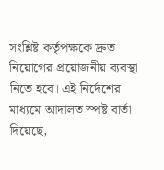সংশ্লিষ্ট কর্তৃপক্ষকে দ্রুত নিয়োগের প্রয়োজনীয় ব্যবস্থা নিতে হবে। এই নির্দেশের মাধ্যমে আদালত স্পষ্ট বার্তা দিয়েছে,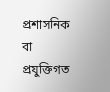প্রশাসনিক বা প্রযুক্তিগত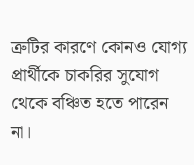ত্রুটির কারণে কোনও যোগ্য প্রার্থীকে চাকরির সুযোগ থেকে বঞ্চিত হতে পারেন না।